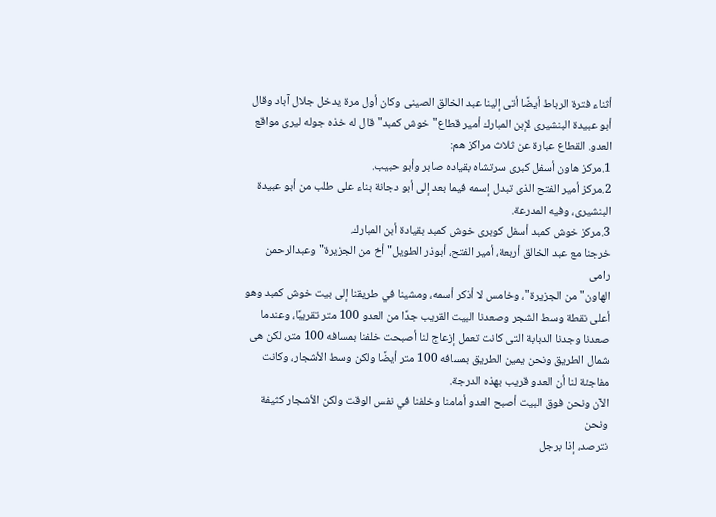أثناء فترة الرباط أيضًا أتى إلينا عبد الخالق الصينى وكان أول مرة يدخل جلال آباد وقال أبو عبيدة البنشيرى لإبن المبارك أمير قطاع"خوش كمبد"قال له خذه جوله ليرى مواقع العدو. القطاع عبارة عن ثلاث مراكز هم:
1.مركز هاون أسفل كبرى سرتشاه بقياده صابر وأبو حبيب.
2.مركز أمير الفتح الذى تبدل إسمه فيما بعد إلى أبو دجانة بناء على طلب من أبو عبيدة البنشيرى، وفيه المدرعة.
3.مركز خوش كمبد أسفل كوبرى خوش كمبد بقيادة أبن المبارك.
خرجنا مع عبد الخالق أربعة، أمير الفتح، أبوذر الطويل"أخ من الجزيرة"وعبدالرحمن رامى
الهاون"من الجزيرة"، وخامس لا أذكر أسمه، ومشينا في طريقنا إلى بيت خوش كمبد وهو
أعلى نقطة وسط الشجر وصعدنا البيت القريب جدًا من العدو 100 متر تقريبًا، وعندما
صعدنا وجدنا الدبابة التى كانت تعمل إزعاج لنا أصبحت خلفنا بمسافه 100 متر، لكن هى
شمال الطريق ونحن يمين الطريق بمسافه 100 متر أيضًا ولكن وسط الأشجار، وكانت
مفاجئة لنا أن العدو قريب بهذه الدرجة.
الآن ونحن فوق البيت أصبح العدو أمامنا وخلفنا في نفس الوقت ولكن الأشجار كثيفة ونحن
نترصد، إذا برجل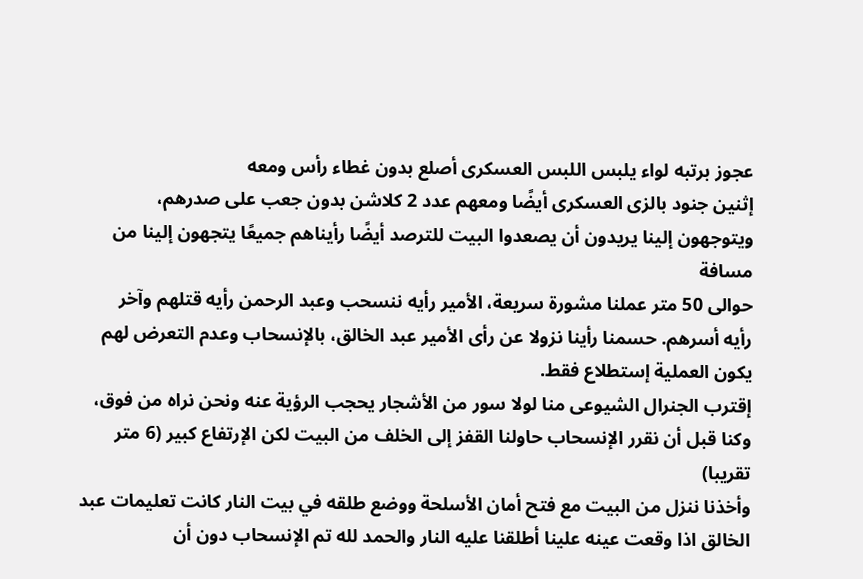عجوز برتبه لواء يلبس اللبس العسكرى أصلع بدون غطاء رأس ومعه
إثنين جنود بالزى العسكرى أيضًا ومعهم عدد 2 كلاشن بدون جعب على صدرهم،
ويتوجهون إلينا يريدون أن يصعدوا البيت للترصد أيضًا رأيناهم جميعًا يتجهون إلينا من مسافة
حوالى 50 متر عملنا مشورة سريعة، الأمير رأيه ننسحب وعبد الرحمن رأيه قتلهم وآخر
رأيه أسرهم. حسمنا رأينا نزولا عن رأى الأمير عبد الخالق، بالإنسحاب وعدم التعرض لهم
يكون العملية إستطلاع فقط.
إقترب الجنرال الشيوعى منا لولا سور من الأشجار يحجب الرؤية عنه ونحن نراه من فوق،
وكنا قبل أن نقرر الإنسحاب حاولنا القفز إلى الخلف من البيت لكن الإرتفاع كبير (6 متر تقريبا)
وأخذنا ننزل من البيت مع فتح أمان الأسلحة ووضع طلقه في بيت النار كانت تعليمات عبد
الخالق اذا وقعت عينه علينا أطلقنا عليه النار والحمد لله تم الإنسحاب دون أن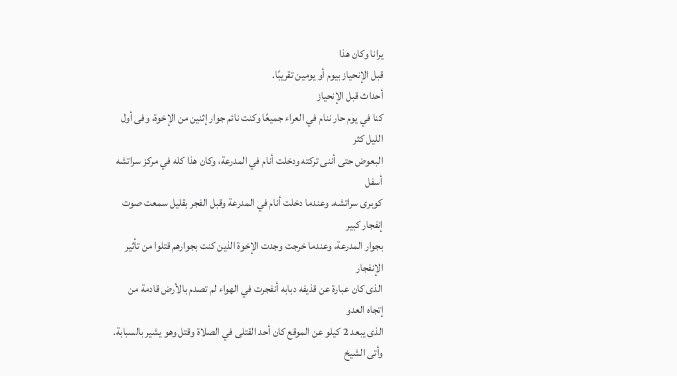يرانا وكان هذا
قبل الإنحياز بيوم أو يومين تقريبًا.
أحداث قبل الإنحياز
كنا في يوم حار ننام في العراء جميعًا وكنت نائم جوار إثنين من الإخوة، وفى أول الليل كثر
البعوض حتى أننى تركته ودخلت أنام في المدرعة، وكان هذا كله في مركز سراتشه أسفل
كوبرى سراتشه. وعندما دخلت أنام في المدرعة وقبل الفجر بقليل سمعت صوت إنفجار كبير
بجوار المدرعة، وعندما خرجت وجدت الإخوة الذين كنت بجوارهم قتلوا من تأثير الإنفجار
الذى كان عبارة عن قذيفه دبابه أنفجرت في الهواء لم تصدم بالأرض قادمة من إتجاه العدو
الذى يبعد 2 كيلو عن الموقع كان أحد القتلى في الصلاة وقتل وهو يشير بالسبابة.
وأتى الشيخ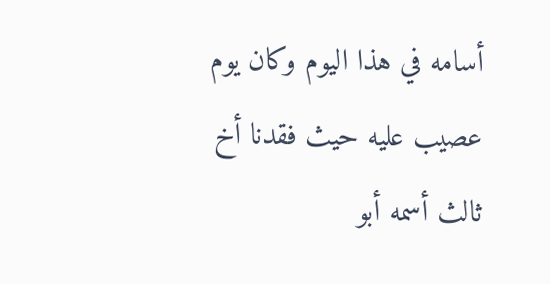أسامه في هذا اليوم وكان يوم عصيب عليه حيث فقدنا أخ ثالث أسمه أبو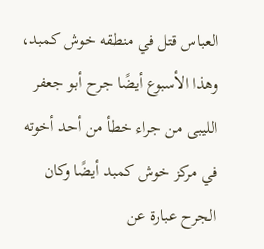العباس قتل في منطقه خوش كمبد، وهذا الأسبوع أيضًا جرح أبو جعفر الليبى من جراء خطأ من أحد أخوته في مركز خوش كمبد أيضًا وكان الجرح عبارة عن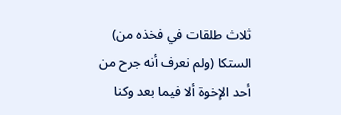ثلاث طلقات في فخذه من) الستكا (ولم نعرف أنه جرح من أحد الإخوة ألا فيما بعد وكنا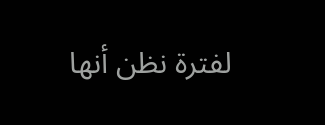لفترة نظن أنها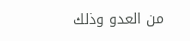من العدو وذلك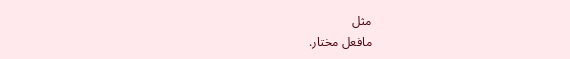مثل
مافعل مختار.